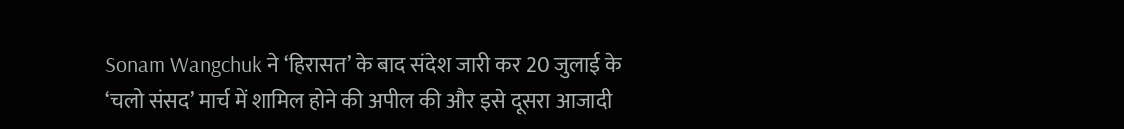Sonam Wangchuk ने ‘हिरासत’ के बाद संदेश जारी कर 20 जुलाई के ‘चलो संसद’ मार्च में शामिल होने की अपील की और इसे दूसरा आजादी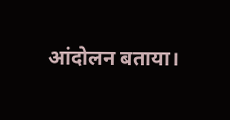आंदोलन बताया।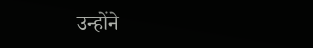उन्होंने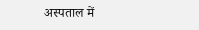अस्पताल में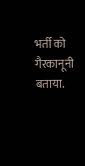भर्ती को गैरकानूनी बताया.